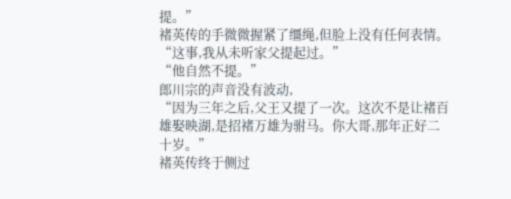提。”
褚英传的手微微握紧了缰绳,但脸上没有任何表情。“这事,我从未听家父提起过。”
“他自然不提。”
郎川宗的声音没有波动,
“因为三年之后,父王又提了一次。这次不是让褚百雄娶映湖,是招褚万雄为驸马。你大哥,那年正好二十岁。”
褚英传终于侧过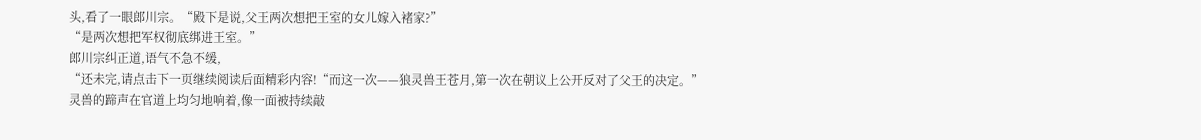头,看了一眼郎川宗。“殿下是说,父王两次想把王室的女儿嫁入褚家?”
“是两次想把军权彻底绑进王室。”
郎川宗纠正道,语气不急不缓,
“还未完,请点击下一页继续阅读后面精彩内容!“而这一次——狼灵兽王苍月,第一次在朝议上公开反对了父王的决定。”
灵兽的蹄声在官道上均匀地响着,像一面被持续敲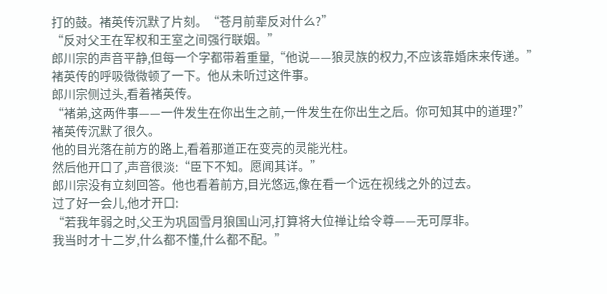打的鼓。褚英传沉默了片刻。“苍月前辈反对什么?”
“反对父王在军权和王室之间强行联姻。”
郎川宗的声音平静,但每一个字都带着重量,“他说——狼灵族的权力,不应该靠婚床来传递。”
褚英传的呼吸微微顿了一下。他从未听过这件事。
郎川宗侧过头,看着褚英传。
“褚弟,这两件事——一件发生在你出生之前,一件发生在你出生之后。你可知其中的道理?”
褚英传沉默了很久。
他的目光落在前方的路上,看着那道正在变亮的灵能光柱。
然后他开口了,声音很淡:“臣下不知。愿闻其详。”
郎川宗没有立刻回答。他也看着前方,目光悠远,像在看一个远在视线之外的过去。
过了好一会儿,他才开口:
“若我年弱之时,父王为巩固雪月狼国山河,打算将大位禅让给令尊——无可厚非。
我当时才十二岁,什么都不懂,什么都不配。”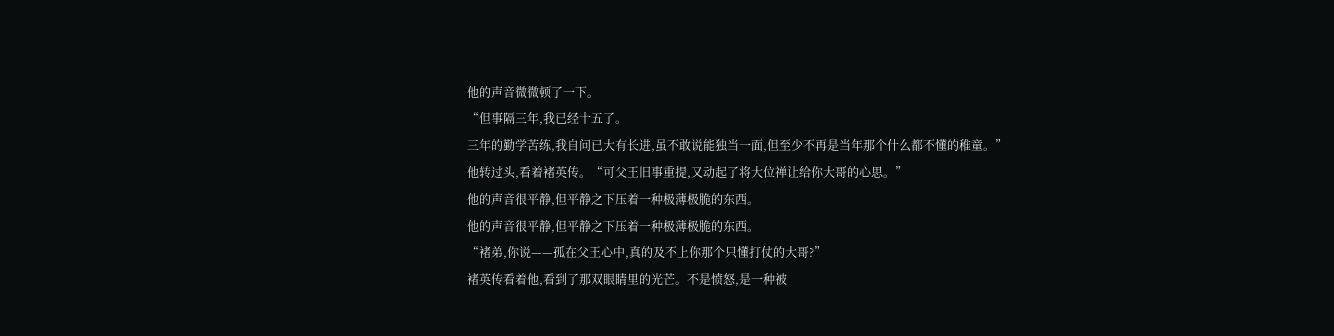他的声音微微顿了一下。
“但事隔三年,我已经十五了。
三年的勤学苦练,我自问已大有长进,虽不敢说能独当一面,但至少不再是当年那个什么都不懂的稚童。”
他转过头,看着褚英传。“可父王旧事重提,又动起了将大位禅让给你大哥的心思。”
他的声音很平静,但平静之下压着一种极薄极脆的东西。
他的声音很平静,但平静之下压着一种极薄极脆的东西。
“褚弟,你说——孤在父王心中,真的及不上你那个只懂打仗的大哥?”
褚英传看着他,看到了那双眼睛里的光芒。不是愤怒,是一种被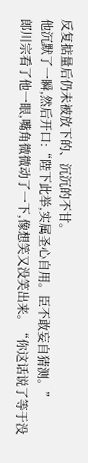反复掂量后仍未被放下的、沉沉的不甘。
他沉默了一瞬,然后开口:“陛下此举,实属圣心自用。臣不敢妄自猜测。”
郎川宗看了他一眼,嘴角微微动了一下,像想笑又没笑出来。“你这话说了等于没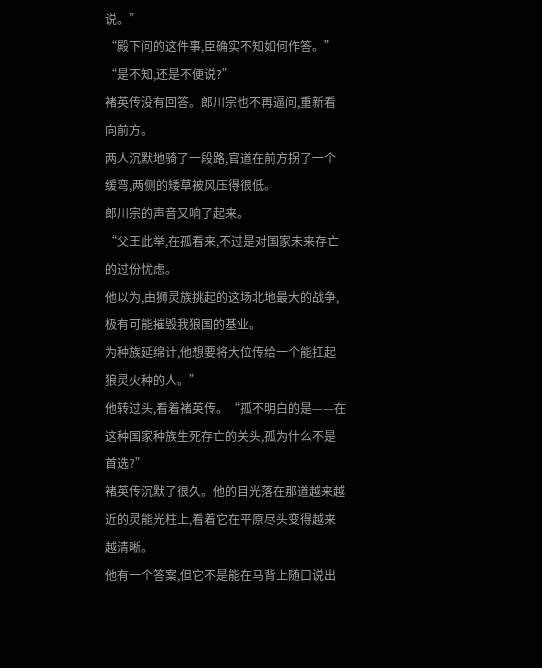说。”
“殿下问的这件事,臣确实不知如何作答。”
“是不知,还是不便说?”
褚英传没有回答。郎川宗也不再逼问,重新看向前方。
两人沉默地骑了一段路,官道在前方拐了一个缓弯,两侧的矮草被风压得很低。
郎川宗的声音又响了起来。
“父王此举,在孤看来,不过是对国家未来存亡的过份忧虑。
他以为,由狮灵族挑起的这场北地最大的战争,极有可能摧毁我狼国的基业。
为种族延绵计,他想要将大位传给一个能扛起狼灵火种的人。”
他转过头,看着褚英传。“孤不明白的是——在这种国家种族生死存亡的关头,孤为什么不是首选?”
褚英传沉默了很久。他的目光落在那道越来越近的灵能光柱上,看着它在平原尽头变得越来越清晰。
他有一个答案,但它不是能在马背上随口说出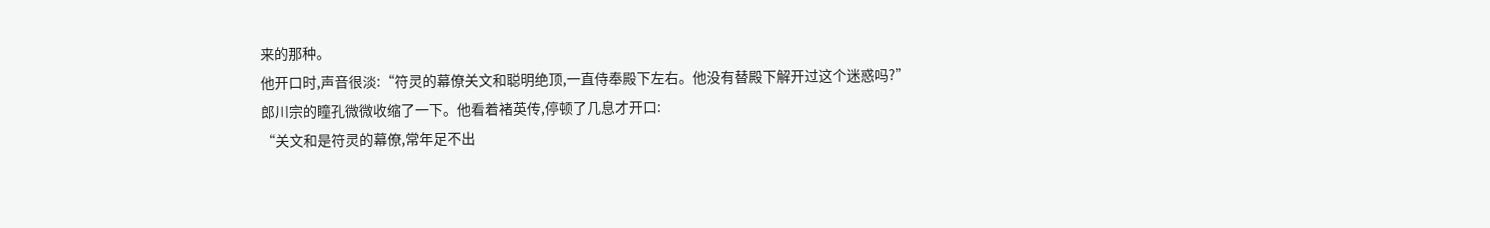来的那种。
他开口时,声音很淡:“符灵的幕僚关文和聪明绝顶,一直侍奉殿下左右。他没有替殿下解开过这个迷惑吗?”
郎川宗的瞳孔微微收缩了一下。他看着褚英传,停顿了几息才开口:
“关文和是符灵的幕僚,常年足不出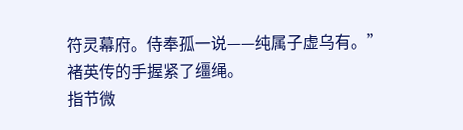符灵幕府。侍奉孤一说——纯属子虚乌有。”
褚英传的手握紧了缰绳。
指节微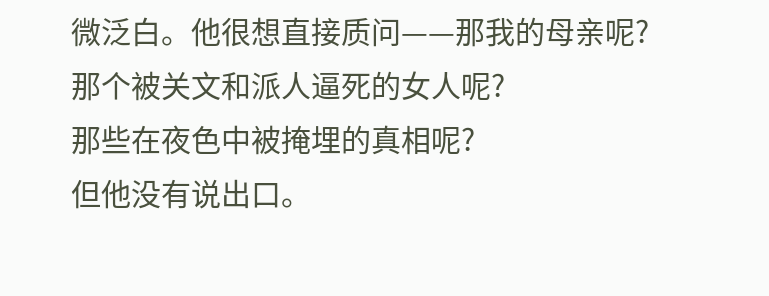微泛白。他很想直接质问——那我的母亲呢?
那个被关文和派人逼死的女人呢?
那些在夜色中被掩埋的真相呢?
但他没有说出口。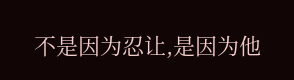不是因为忍让,是因为他